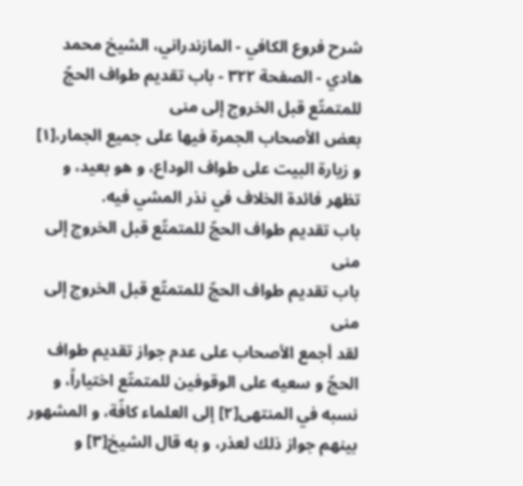شرح فروع الكافي - المازندراني، الشيخ محمد هادي - الصفحة ٣٢٢ - باب تقديم طواف الحجّ للمتمتّع قبل الخروج إلى منى
بعض الأصحاب الجمرة فيها على جميع الجمار،[١] و زيارة البيت على طواف الوداع، و هو بعيد، و تظهر فائدة الخلاف في نذر المشي فيه.
باب تقديم طواف الحجّ للمتمتّع قبل الخروج إلى منى
باب تقديم طواف الحجّ للمتمتّع قبل الخروج إلى منى
لقد أجمع الأصحاب على عدم جواز تقديم طواف الحجّ و سعيه على الوقوفين للمتمتّع اختياراً، و نسبه في المنتهى[٢] إلى العلماء كافّة، و المشهور بينهم جواز ذلك لعذر، و به قال الشيخ[٣] و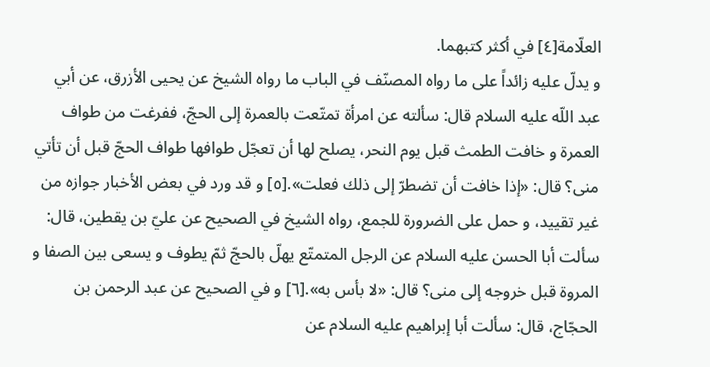العلّامة[٤] في أكثر كتبهما.
و يدلّ عليه زائداً على ما رواه المصنّف في الباب ما رواه الشيخ عن يحيى الأزرق، عن أبي عبد اللّه عليه السلام قال: سألته عن امرأة تمتّعت بالعمرة إلى الحجّ، ففرغت من طواف العمرة و خافت الطمث قبل يوم النحر، يصلح لها أن تعجّل طوافها طواف الحجّ قبل أن تأتي منى؟ قال: «إذا خافت أن تضطرّ إلى ذلك فعلت».[٥] و قد ورد في بعض الأخبار جوازه من غير تقييد، و حمل على الضرورة للجمع، رواه الشيخ في الصحيح عن عليّ بن يقطين، قال: سألت أبا الحسن عليه السلام عن الرجل المتمتّع يهلّ بالحجّ ثمّ يطوف و يسعى بين الصفا و المروة قبل خروجه إلى منى؟ قال: «لا بأس به».[٦] و في الصحيح عن عبد الرحمن بن الحجّاج، قال: سألت أبا إبراهيم عليه السلام عن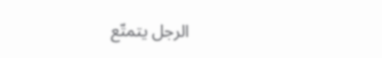الرجل يتمتّع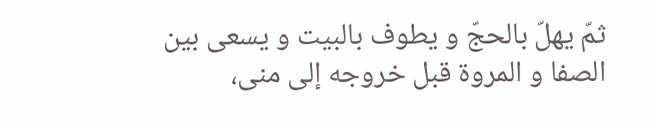ثمّ يهلّ بالحجّ و يطوف بالبيت و يسعى بين الصفا و المروة قبل خروجه إلى منى،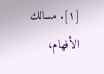[١]. مسالك الأفهام،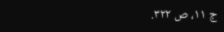ج ١١، ص ٣٢٢.